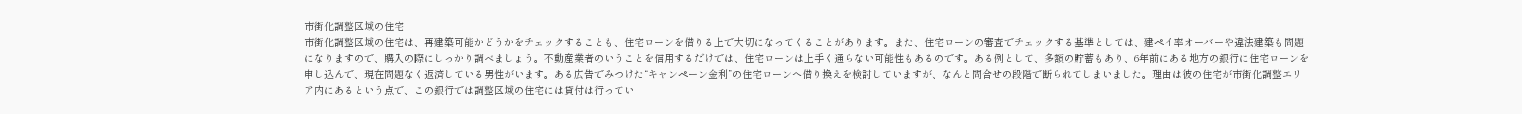市街化調整区域の住宅
市街化調整区域の住宅は、再建築可能かどうかをチェックすることも、住宅ローンを借りる上で大切になってくることがあります。また、住宅ローンの審査でチェックする基準としては、建ペイ率オーバーや違法建築も問題になりますので、購入の際にしっかり調べましょう。不動産業者のいうことを信用するだけでは、住宅ローンは上手く通らない可能性もあるのです。ある例として、多額の貯蓄もあり、6年前にある地方の銀行に住宅ローンを申し込んで、現在問題なく返済している男性がいます。ある広告でみつけた“キャンペーン金利”の住宅ローンへ借り換えを検討していますが、なんと問合せの段階で断られてしまいました。理由は彼の住宅が市街化調整エリア内にあるという点で、この銀行では調整区域の住宅には貸付は行ってい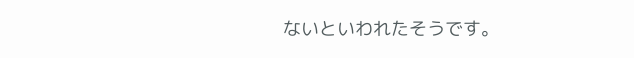ないといわれたそうです。